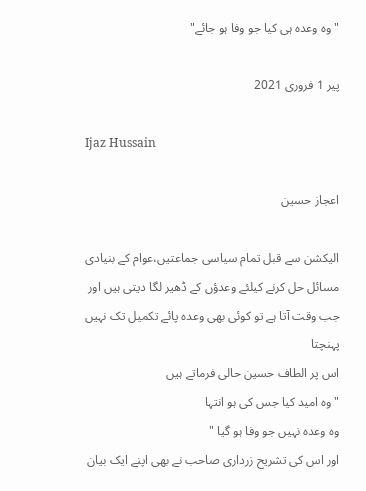"وہ وعدہ ہی کیا جو وفا ہو جائے"

پیر 1 فروری 2021

Ijaz Hussain

اعجاز حسین

الیکشن سے قبل تمام سیاسی جماعتیں،عوام کے بنیادی مسائل حل کرنے کیلئے وعدؤں کے ڈھیر لگا دیتی ہیں اور جب وقت آتا ہے تو کوئی بھی وعدہ پائے تکمیل تک نہیں پہنچتا
اس پر الطاف حسین حالی فرماتے ہیں
"وہ امید کیا جس کی ہو انتہا
وہ وعدہ نہیں جو وفا ہو گیا "
اور اس کی تشریح زرداری صاحب نے بھی اپنے ایک بیان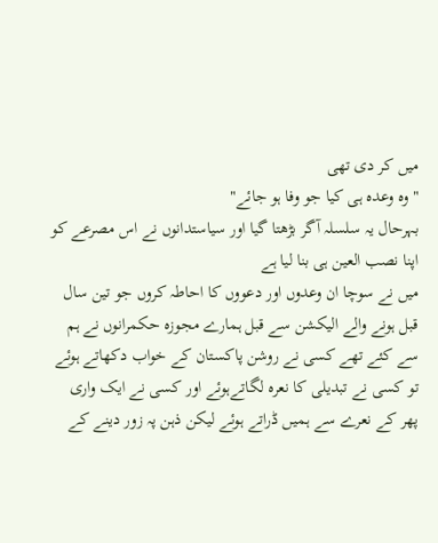میں کر دی تھی
" وہ وعدہ ہی کیا جو وفا ہو جائے"
بہرحال یہ سلسلہ آگر بڑھتا گیا اور سیاستدانوں نے اس مصرعے کو اپنا نصب العین ہی بنا لیا ہے
میں نے سوچا ان وعدوں اور دعووں کا احاطہ کروں جو تین سال قبل ہونے والے الیکشن سے قبل ہمارے مجوزہ حکمرانوں نے ہم سے کئے تھے کسی نے روشن پاکستان کے خواب دکھاتے ہوئے تو کسی نے تبدیلی کا نعرہ لگاتےہوئے اور کسی نے ایک واری پھر کے نعرے سے ہمیں ڈراتے ہوئے لیکن ذہن پہ زور دینے کے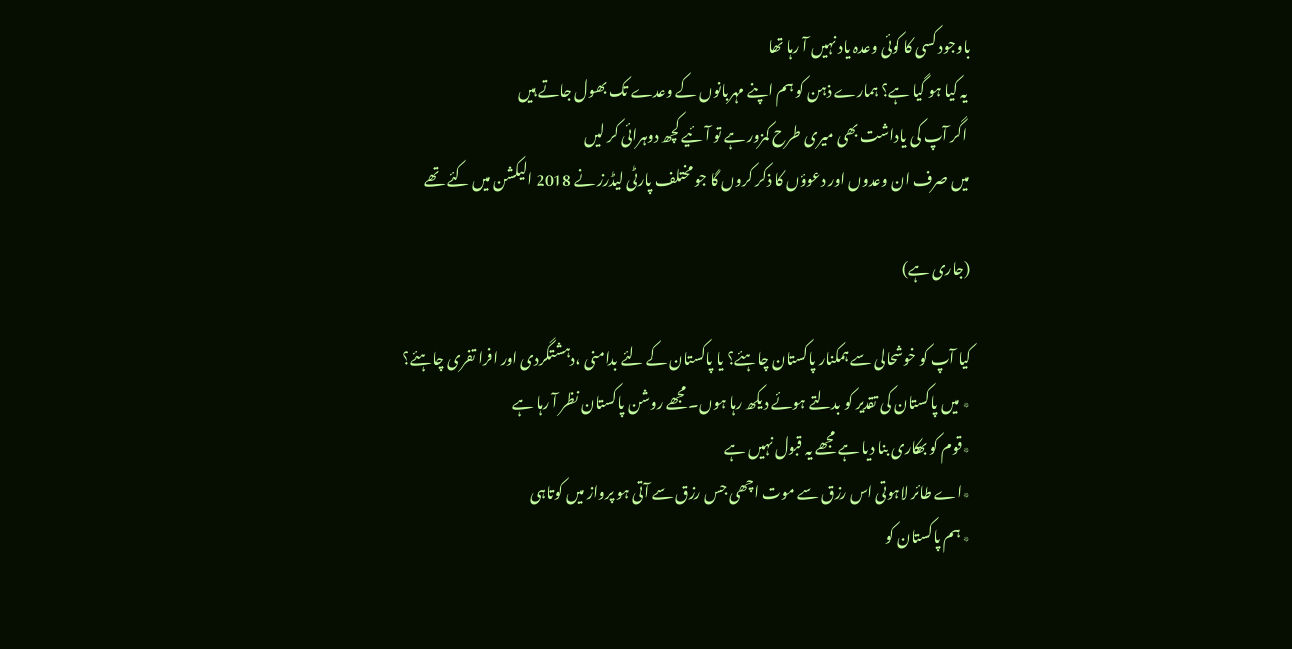باوجود کسی کا کوئی وعدہ یاد نہیں آ رہا تھا
 یہ کیا ہو گیا ہے؟ ہمارے ذہن کو ہم اپنے مہربانوں کے وعدے تک بھول جاتے ہیں
 اگر آپ کی یاداشت بھی میری طرح کمزور ہے تو آئیے کچھ دوہرائی کر لیں
میں صرف ان وعدوں اور دعوؤں کا ذکر کروں گا جو مختلف پارٹی لیڈرز نے 2018 الیکشن میں کئے تھے

(جاری ہے)

کیا آپ کو خوشحالی سے ہمکنار پاکستان چاہئے؟ یا پاکستان کے لئے بدامنی ،دہشتگردی اور افرا تفری چاہئے؟
٭ میں پاکستان کی تقدیر کو بدلتے ہوئے دیکھ رہا ہوں۔ مجھے روشن پاکستان نظر آ رہا ہے
٭قوم کو بھکاری بنا دیا ہے مجھے یہ قبول نہیں ہے
٭اے طائر لاہوتی اس رزق سے موت اچھی جس رزق سے آتی ہو پرواز میں کوتاہی
٭ ہم پاکستان کو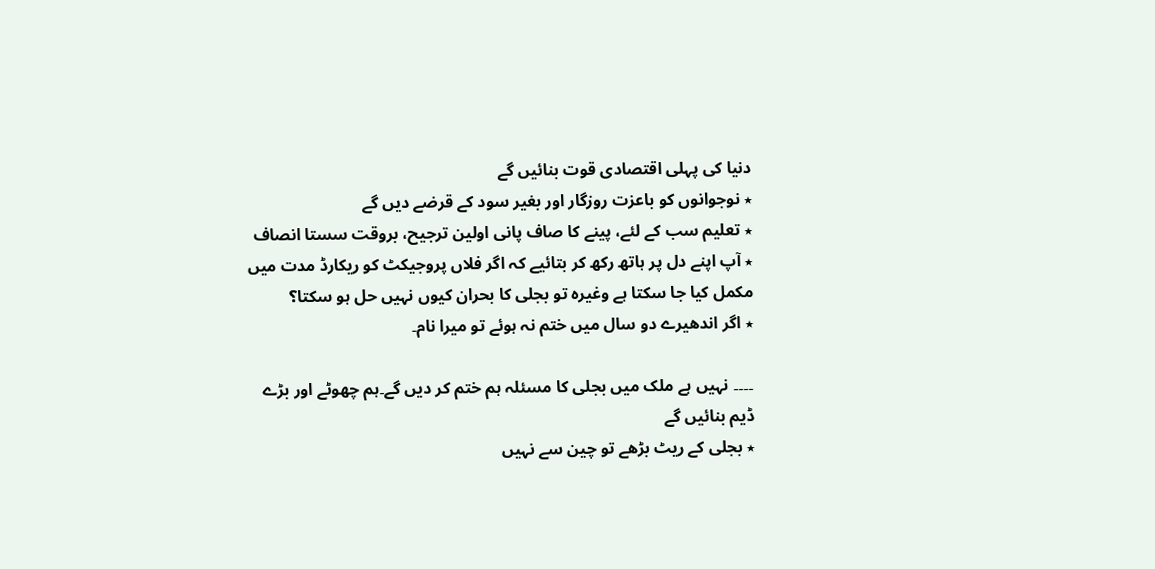دنیا کی پہلی اقتصادی قوت بنائیں گے
٭ نوجوانوں کو باعزت روزگار اور بغیر سود کے قرضے دیں گے
٭ تعلیم سب کے لئے، پینے کا صاف پانی اولین ترجیح، بروقت سستا انصاف
٭ آپ اپنے دل پر ہاتھ رکھ کر بتائیے کہ اگر فلاں پروجیکٹ کو ریکارڈ مدت میں مکمل کیا جا سکتا ہے وغیرہ تو بجلی کا بحران کیوں نہیں حل ہو سکتا؟
٭ اگر اندھیرے دو سال میں ختم نہ ہوئے تو میرا نام۔

۔۔۔۔ نہیں ہے ملک میں بجلی کا مسئلہ ہم ختم کر دیں گے۔ہم چھوٹے اور بڑے ڈیم بنائیں گے
٭ بجلی کے ریٹ بڑھے تو چین سے نہیں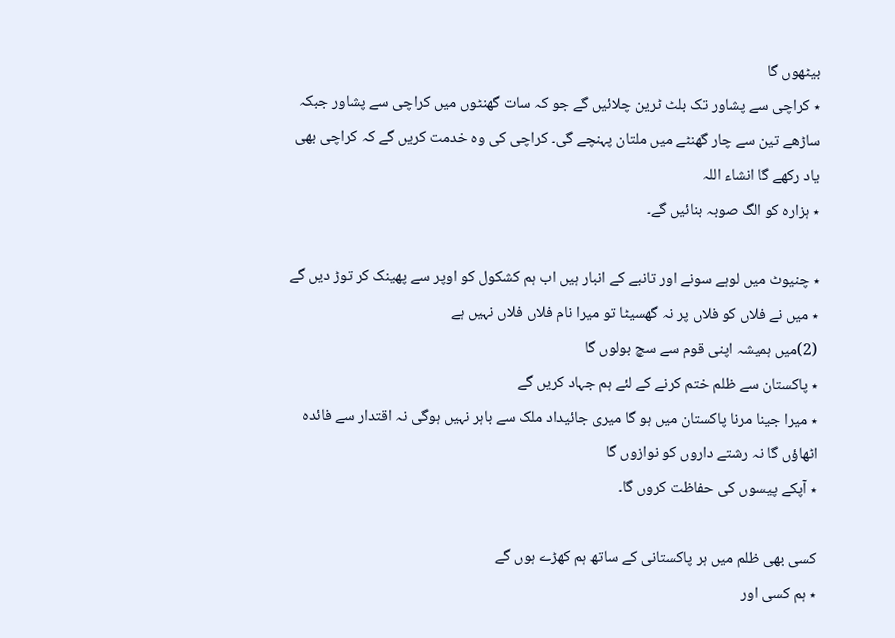بیٹھوں گا
٭ کراچی سے پشاور تک بلٹ ٹرین چلائیں گے جو کہ سات گھنٹوں میں کراچی سے پشاور جبکہ ساڑھے تین سے چار گھنٹے میں ملتان پہنچے گی۔ کراچی کی وہ خدمت کریں گے کہ کراچی بھی یاد رکھے گا انشاء اللہ
٭ ہزارہ کو الگ صوبہ بنائیں گے۔

٭ چنیوٹ میں لوہے سونے اور تانبے کے انبار ہیں اب ہم کشکول کو اوپر سے پھینک کر توڑ دیں گے
٭ میں نے فلاں کو فلاں پر نہ گھسیٹا تو میرا نام فلاں فلاں نہیں ہے
(2)میں ہمیشہ اپنی قوم سے سچ بولوں گا
٭ پاکستان سے ظلم ختم کرنے کے لئے ہم جہاد کریں گے
٭ میرا جینا مرنا پاکستان میں ہو گا میری جائیداد ملک سے باہر نہیں ہوگی نہ اقتدار سے فائدہ اٹھاؤں گا نہ رشتے داروں کو نوازوں گا
٭ آپکے پیسوں کی حفاظت کروں گا۔

کسی بھی ظلم میں ہر پاکستانی کے ساتھ ہم کھڑے ہوں گے
٭ ہم کسی اور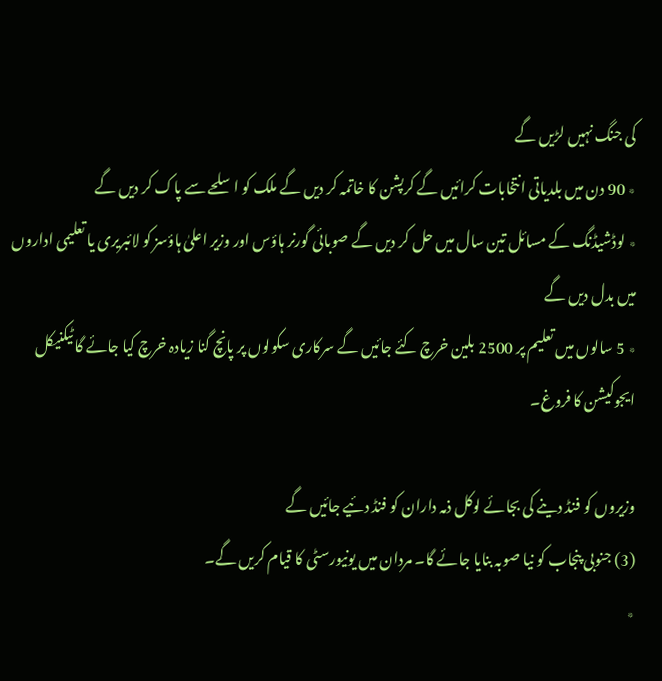کی جنگ نہیں لڑیں گے
٭ 90 دن میں بلدیاتی انتخابات کرائیں گے کرپشن کا خاتمہ کر دیں گے ملک کو اسلحے سے پاک کر دیں گے
٭ لوڈشیڈنگ کے مسائل تین سال میں حل کر دیں گے صوبائی گورنر ہاؤس اور وزیر اعلیٰ ہاؤسز کو لائبریری یا تعلیمی اداروں میں بدل دیں گے
٭ 5 سالوں میں تعلیم پر 2500 بلین خرچ کئے جائیں گے سرکاری سکولوں پر پانچ گنا زیادہ خرچ کیا جائے گا ٹیکنیکل ایجوکیشن کا فروغ۔

وزیروں کو فنڈ دینے کی بجائے لوکل ذمہ داران کو فنڈ دئیے جائیں گے
(3) جنوبی پنجاب کو نیا صوبہ بنایا جائے گا۔ مردان میں یونیورسٹی کا قیام کریں گے۔
٭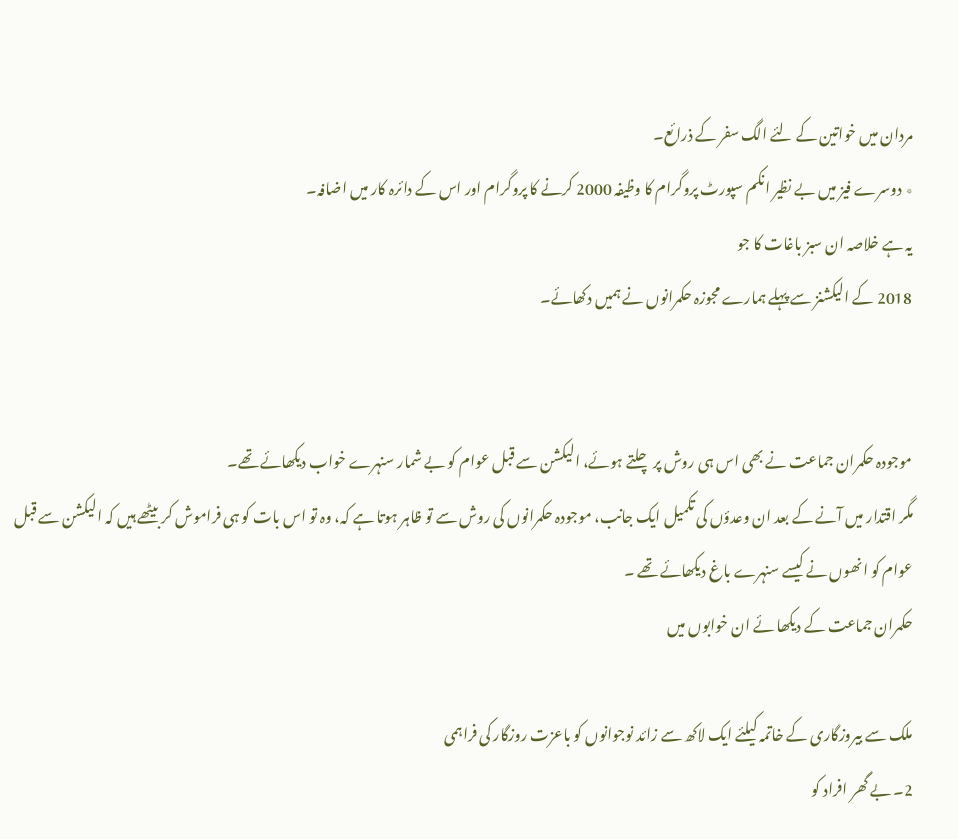مردان میں خواتین کے لئے الگ سفر کے ذرائع۔
٭ دوسرے فیز میں بے نظیر انکم سپورٹ پروگرام کا وظیفہ 2000 کرنے کا پروگرام اور اس کے دائرہ کار میں اضافہ۔
یہ ہے خلاصہ ان سبز باغات کا جو
2018 کے الیکشنز سے پہلے ہمارے مجوزہ حکمرانوں نے ہمیں دکھائے۔


موجودہ حکمران جماعت نے بھی اس ہی روش پر چلتے ہوئے، الیکشن سے قبل عوام کو بے شمار سنہرے خواب دیکھائے تھے۔
مگر اقتدار میں آنے کے بعد ان وعدؤں کی تکمیل ایک جانب، موجودہ حکمرانوں کی روش سے تو ظاہر ہوتا ہے کہ، وہ تو اس بات کو ہی فراموش کر بیٹھے ہیں کہ الیکشن سے قبل عوام کو انھوں نے کیسے سنہرے باغ دیکھائے تھے ۔
حکمران جماعت کے دیکھا ئے ان خوابوں میں

ملک سے بیروزگاری کے خاتمہ کیلئے ایک لاکھ سے زائد نوجوانوں کو باعزت روزگار کی فراہمی
2۔ بے گھر افراد کو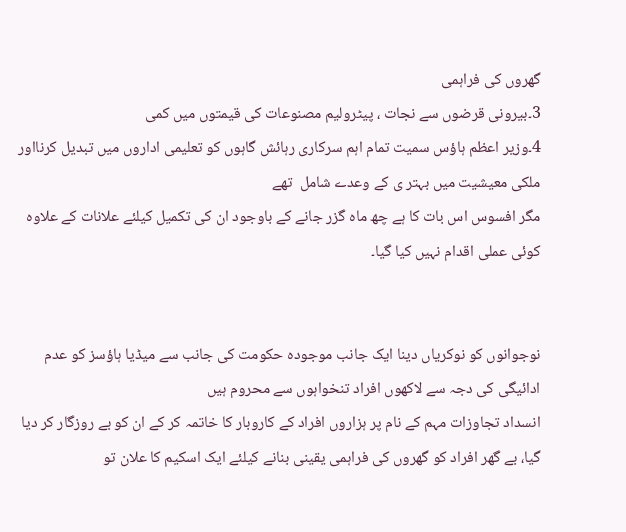گھروں کی فراہمی
3۔بیرونی قرضوں سے نجات ، پیٹرولیم مصنوعات کی قیمتوں میں کمی
4۔وزیر اعظم ہاؤس سمیت تمام اہم سرکاری رہائش گاہوں کو تعلیمی اداروں میں تبدیل کرنااور ملکی معیشیت میں بہتر ی کے وعدے شامل  تھے
مگر افسوس اس بات کا ہے چھ ماہ گزر جانے کے باوجود ان کی تکمیل کیلئے علانات کے علاوہ کوئی عملی اقدام نہیں کیا گیا۔


نوجوانوں کو نوکریاں دینا ایک جانب موجودہ حکومت کی جانب سے میڈیا ہاؤسز کو عدم ادائیگی کی دجہ سے لاکھوں افراد تنخواہوں سے محروم ہیں
انسداد تجاوزات مہم کے نام پر ہزاروں افراد کے کاروبار کا خاتمہ کر کے ان کو بے روزگار کر دیا گیا، بے گھر افراد کو گھروں کی فراہمی یقینی بنانے کیلئے ایک اسکیم کا علان تو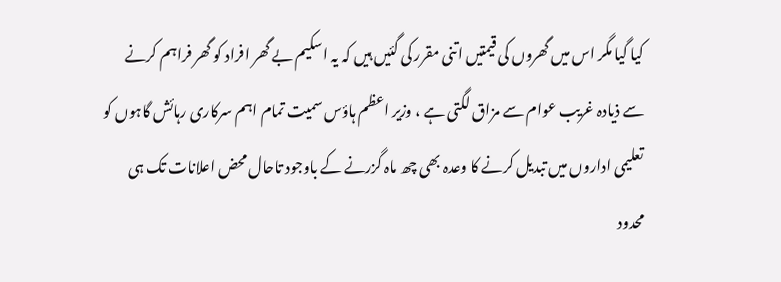کیا گیا مگر اس میں گھروں کی قیمتیں اتنی مقرر کی گئیں ہیں کہ یہ اسکیم بے گھر افراد کو گھر فراہم کرنے سے ذیادہ غریب عوام سے مزاق لگتی ہے ، وزیر اعظم ہاؤس سمیت تمام اہم سرکاری رہائش گاہوں کو تعلیمی اداروں میں تبدیل کرنے کا وعدہ بھی چھ ماہ گزرنے کے باوجود تاحال محض اعلانات تک ہی محدود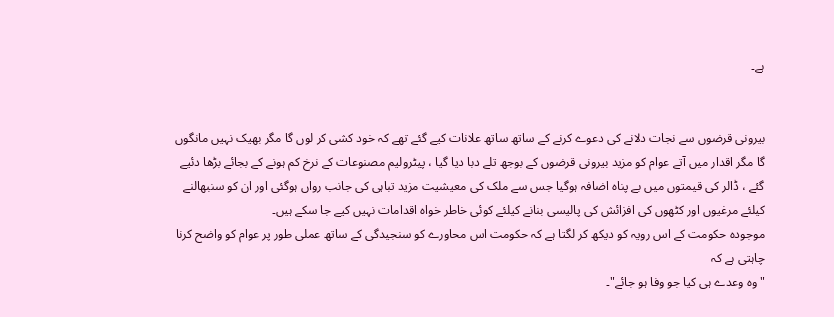ہے۔


بیرونی قرضوں سے نجات دلانے کی دعوے کرنے کے ساتھ ساتھ علانات کیے گئے تھے کہ خود کشی کر لوں گا مگر بھیک نہیں مانگوں گا مگر اقدار میں آتے عوام کو مزید بیرونی قرضوں کے بوجھ تلے دبا دیا گیا ، پیٹرولیم مصنوعات کے نرخ کم ہونے کے بجائے بڑھا دئیے گئے ، ڈالر کی قیمتوں میں بے پناہ اضافہ ہوگیا جس سے ملک کی معیشیت مزید تباہی کی جانب رواں ہوگئی اور ان کو سنبھالنے کیلئے مرغیوں اور کٹھوں کی افزائش کی پالیسی بنانے کیلئے کوئی خاطر خواہ اقدامات نہیں کیے جا سکے ہیں۔
موجودہ حکومت کے اس رویہ کو دیکھ کر لگتا ہے کہ حکومت اس محاورے کو سنجیدگی کے ساتھ عملی طور پر عوام کو واضح کرنا چاہتی ہے کہ
"وہ وعدے ہی کیا جو وفا ہو جائے"۔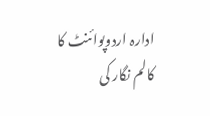ادارہ اردوپوائنٹ کا کالم نگار کی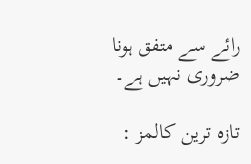رائے سے متفق ہونا ضروری نہیں ہے۔

تازہ ترین کالمز :